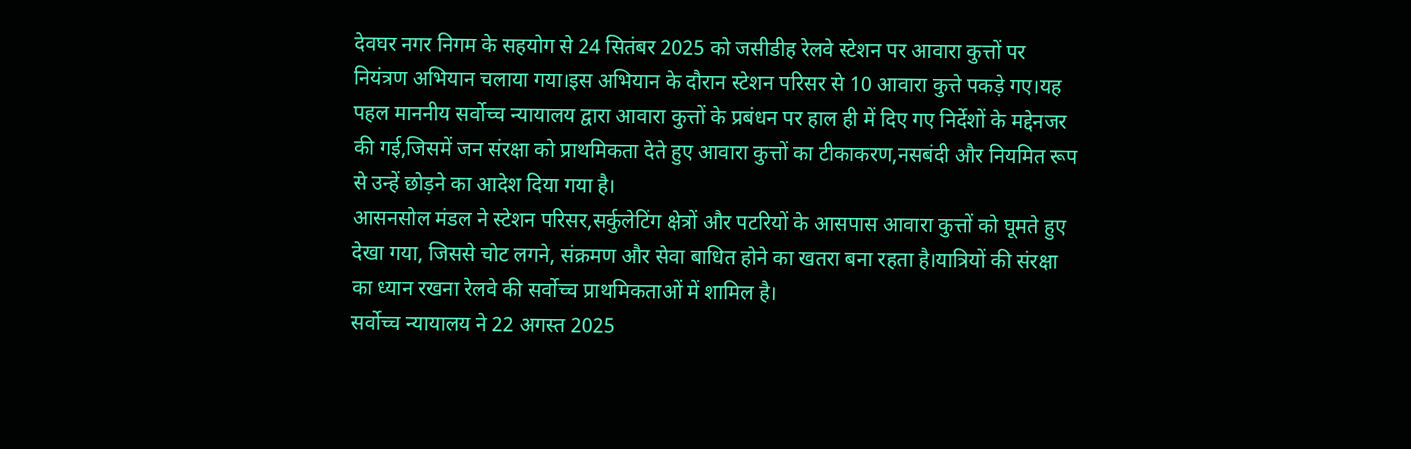देवघर नगर निगम के सहयोग से 24 सितंबर 2025 को जसीडीह रेलवे स्टेशन पर आवारा कुत्तों पर नियंत्रण अभियान चलाया गया।इस अभियान के दौरान स्टेशन परिसर से 10 आवारा कुत्ते पकड़े गए।यह पहल माननीय सर्वोच्च न्यायालय द्वारा आवारा कुत्तों के प्रबंधन पर हाल ही में दिए गए निर्देशों के मद्देनजर की गई,जिसमें जन संरक्षा को प्राथमिकता देते हुए आवारा कुत्तों का टीकाकरण,नसबंदी और नियमित रूप से उन्हें छोड़ने का आदेश दिया गया है।
आसनसोल मंडल ने स्टेशन परिसर,सर्कुलेटिंग क्षेत्रों और पटरियों के आसपास आवारा कुत्तों को घूमते हुए देखा गया, जिससे चोट लगने, संक्रमण और सेवा बाधित होने का खतरा बना रहता है।यात्रियों की संरक्षा का ध्यान रखना रेलवे की सर्वोच्च प्राथमिकताओं में शामिल है।
सर्वोच्च न्यायालय ने 22 अगस्त 2025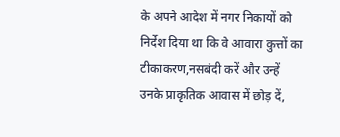के अपने आदेश में नगर निकायों को निर्देश दिया था कि वे आवारा कुत्तों का टीकाकरण,नसबंदी करें और उन्हें उनके प्राकृतिक आवास में छोड़ दें,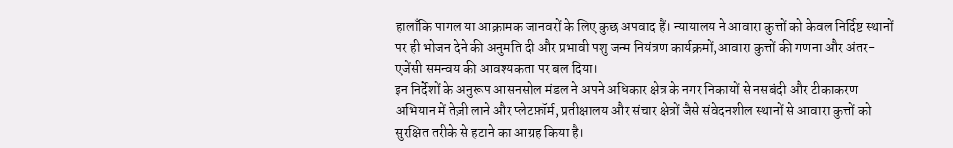हालाँकि पागल या आक्रामक जानवरों के लिए कुछ अपवाद हैं। न्यायालय ने आवारा कुत्तों को केवल निर्दिष्ट स्थानों पर ही भोजन देने की अनुमति दी और प्रभावी पशु जन्म नियंत्रण कार्यक्रमों,आवारा कुत्तों की गणना और अंतर-एजेंसी समन्वय की आवश्यकता पर बल दिया।
इन निर्देशों के अनुरूप आसनसोल मंडल ने अपने अधिकार क्षेत्र के नगर निकायों से नसबंदी और टीकाकरण अभियान में तेज़ी लाने और प्लेटफ़ॉर्म, प्रतीक्षालय और संचार क्षेत्रों जैसे संवेदनशील स्थानों से आवारा कुत्तों को सुरक्षित तरीके से हटाने का आग्रह किया है।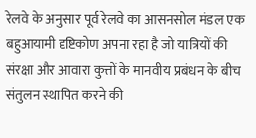रेलवे के अनुसार पूर्व रेलवे का आसनसोल मंडल एक बहुआयामी दृष्टिकोण अपना रहा है जो यात्रियों की संरक्षा और आवारा कुत्तों के मानवीय प्रबंधन के बीच संतुलन स्थापित करने की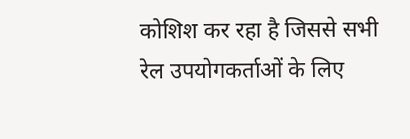कोशिश कर रहा है जिससे सभी रेल उपयोगकर्ताओं के लिए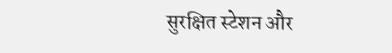सुरक्षित स्टेशन और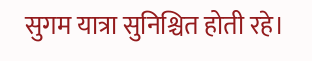सुगम यात्रा सुनिश्चित होती रहे।